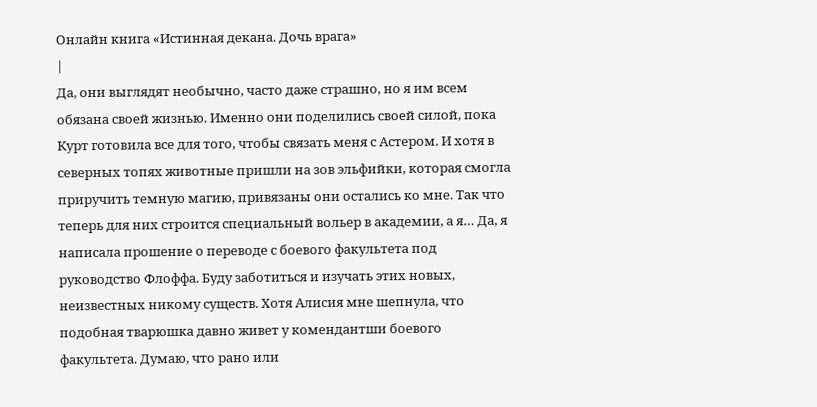Онлайн книга «Истинная декана. Дочь врага»
|
Да, они выглядят необычно, часто даже страшно, но я им всем обязана своей жизнью. Именно они поделились своей силой, пока Курт готовила все для того, чтобы связать меня с Астером. И хотя в северных топях животные пришли на зов эльфийки, которая смогла приручить темную магию, привязаны они остались ко мне. Так что теперь для них строится специальный вольер в академии, а я… Да, я написала прошение о переводе с боевого факультета под руководство Флоффа. Буду заботиться и изучать этих новых, неизвестных никому существ. Хотя Алисия мне шепнула, что подобная тварюшка давно живет у комендантши боевого факультета. Думаю, что рано или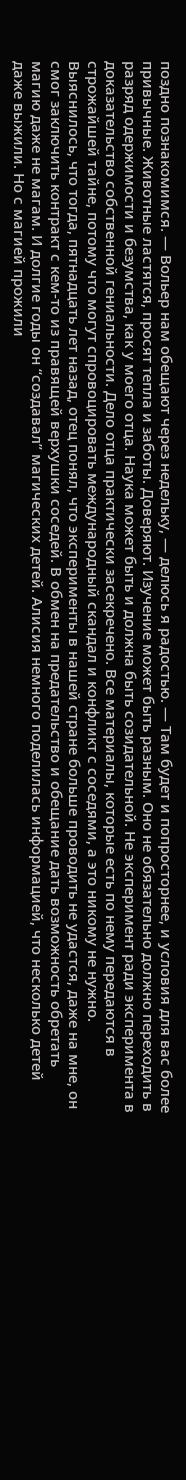поздно познакомимся. — Вольер нам обещают через недельку, — делюсь я радостью. — Там будет и попросторнее, и условия для вас более привычные. Животные ластятся, просят тепла и заботы. Доверяют. Изучение может быть разным. Оно не обязательно должно переходить в разряд одержимости и безумства, как у моего отца. Наука может быть и должна быть созидательной. Не эксперимент ради эксперимента в доказательство собственной гениальности. Дело отца практически засекречено. Все материалы, которые есть по нему передаются в строжайшей тайне, потому что могут спровоцировать международный скандал и конфликт с соседями, а это никому не нужно. Выяснилось, что тогда, пятнадцать лет назад, отец понял, что эксперименты в нашей стране больше проводить не удастся, даже на мне, он смог заключить контракт с кем-то из правящей верхушки соседей. В обмен на предательство и обещание дать возможность обретать магию даже не магам. И долгие годы он “создавал” магических детей. Алисия немного поделилась информацией, что несколько детей даже выжили. Но с магией прожили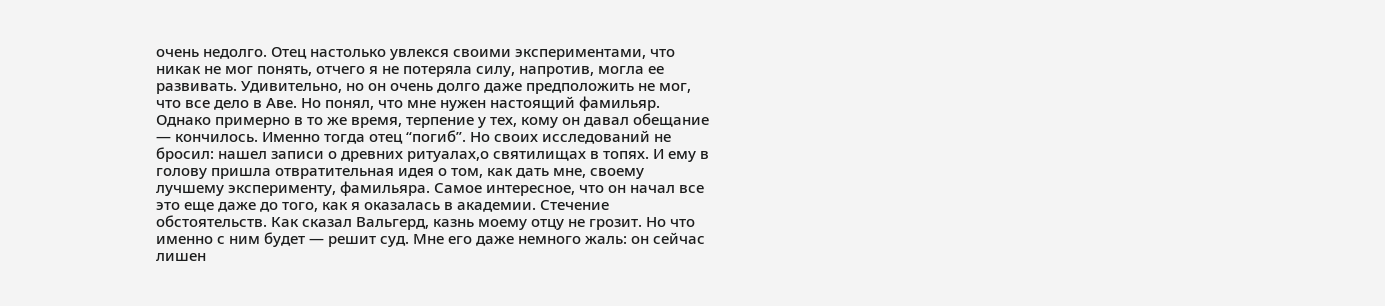очень недолго. Отец настолько увлекся своими экспериментами, что никак не мог понять, отчего я не потеряла силу, напротив, могла ее развивать. Удивительно, но он очень долго даже предположить не мог, что все дело в Аве. Но понял, что мне нужен настоящий фамильяр. Однако примерно в то же время, терпение у тех, кому он давал обещание — кончилось. Именно тогда отец “погиб”. Но своих исследований не бросил: нашел записи о древних ритуалах,о святилищах в топях. И ему в голову пришла отвратительная идея о том, как дать мне, своему лучшему эксперименту, фамильяра. Самое интересное, что он начал все это еще даже до того, как я оказалась в академии. Стечение обстоятельств. Как сказал Вальгерд, казнь моему отцу не грозит. Но что именно с ним будет — решит суд. Мне его даже немного жаль: он сейчас лишен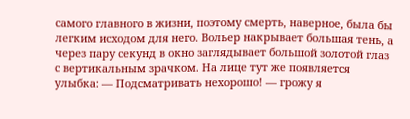самого главного в жизни, поэтому смерть, наверное, была бы легким исходом для него. Вольер накрывает большая тень, а через пару секунд в окно заглядывает большой золотой глаз с вертикальным зрачком. На лице тут же появляется улыбка: — Подсматривать нехорошо! — грожу я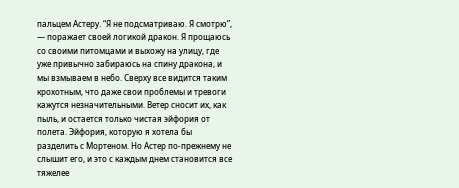пальцем Астеру. “Я не подсматриваю. Я смотрю”, — поражает своей логикой дракон. Я прощаюсь со своими питомцами и выхожу на улицу, где уже привычно забираюсь на спину дракона, и мы взмываем в небо. Сверху все видится таким крохотным, что даже свои проблемы и тревоги кажутся незначительными. Ветер сносит их, как пыль, и остается только чистая эйфория от полета. Эйфория, которую я хотела бы разделить с Мортеном. Но Астер по-прежнему не слышит его, и это с каждым днем становится все тяжелее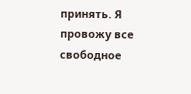принять. Я провожу все свободное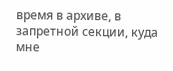время в архиве, в запретной секции, куда мне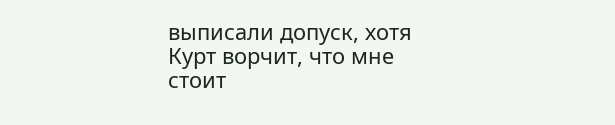выписали допуск, хотя Курт ворчит, что мне стоит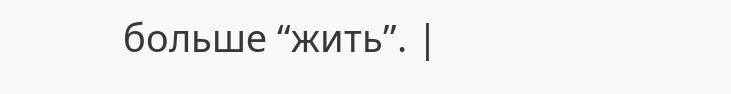больше “жить”. |